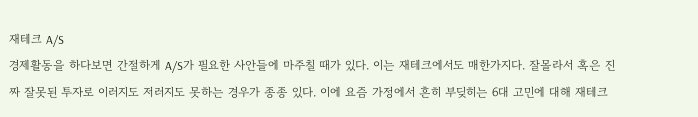재테크 A/S
경제활동을 하다보면 간절하게 A/S가 필요한 사안들에 마주칠 때가 있다. 이는 재테크에서도 매한가지다. 잘몰라서 혹은 진짜 잘못된 투자로 이러지도 저러지도 못하는 경우가 종종 있다. 이에 요즘 가정에서 흔히 부딪히는 6대 고민에 대해 재테크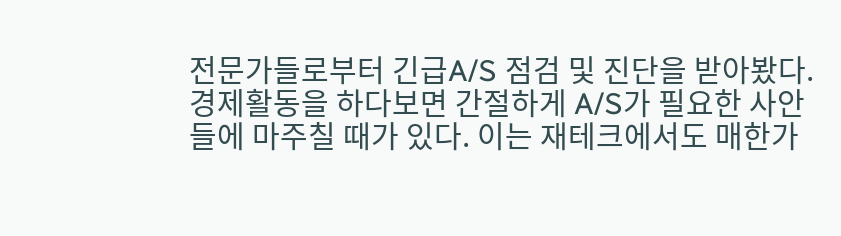전문가들로부터 긴급A/S 점검 및 진단을 받아봤다.
경제활동을 하다보면 간절하게 A/S가 필요한 사안들에 마주칠 때가 있다. 이는 재테크에서도 매한가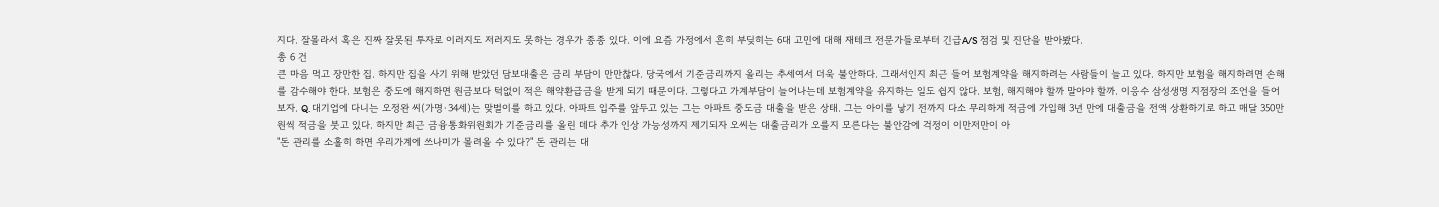지다. 잘몰라서 혹은 진짜 잘못된 투자로 이러지도 저러지도 못하는 경우가 종종 있다. 이에 요즘 가정에서 흔히 부딪히는 6대 고민에 대해 재테크 전문가들로부터 긴급A/S 점검 및 진단을 받아봤다.
총 6 건
큰 마음 먹고 장만한 집. 하지만 집을 사기 위해 받았던 담보대출은 금리 부담이 만만찮다. 당국에서 기준금리까지 올리는 추세여서 더욱 불안하다. 그래서인지 최근 들어 보험계약을 해지하려는 사람들이 늘고 있다. 하지만 보험을 해지하려면 손해를 감수해야 한다. 보험은 중도에 해지하면 원금보다 턱없이 적은 해약환급금을 받게 되기 때문이다. 그렇다고 가계부담이 늘어나는데 보험계약을 유지하는 일도 쉽지 않다. 보험, 해지해야 할까 말아야 할까. 이응수 삼성생명 지점장의 조언을 들어보자. Q. 대기업에 다니는 오정완 씨(가명·34세)는 맞벌이를 하고 있다. 아파트 입주를 앞두고 있는 그는 아파트 중도금 대출을 받은 상태. 그는 아이를 낳기 전까지 다소 무리하게 적금에 가입해 3년 만에 대출금을 전액 상환하기로 하고 매달 350만원씩 적금을 붓고 있다. 하지만 최근 금융통화위원회가 기준금리를 올린 데다 추가 인상 가능성까지 제기되자 오씨는 대출금리가 오를지 모른다는 불안감에 걱정이 이만저만이 아
"돈 관리를 소홀히 하면 우리가계에 쓰나미가 몰려올 수 있다?" 돈 관리는 대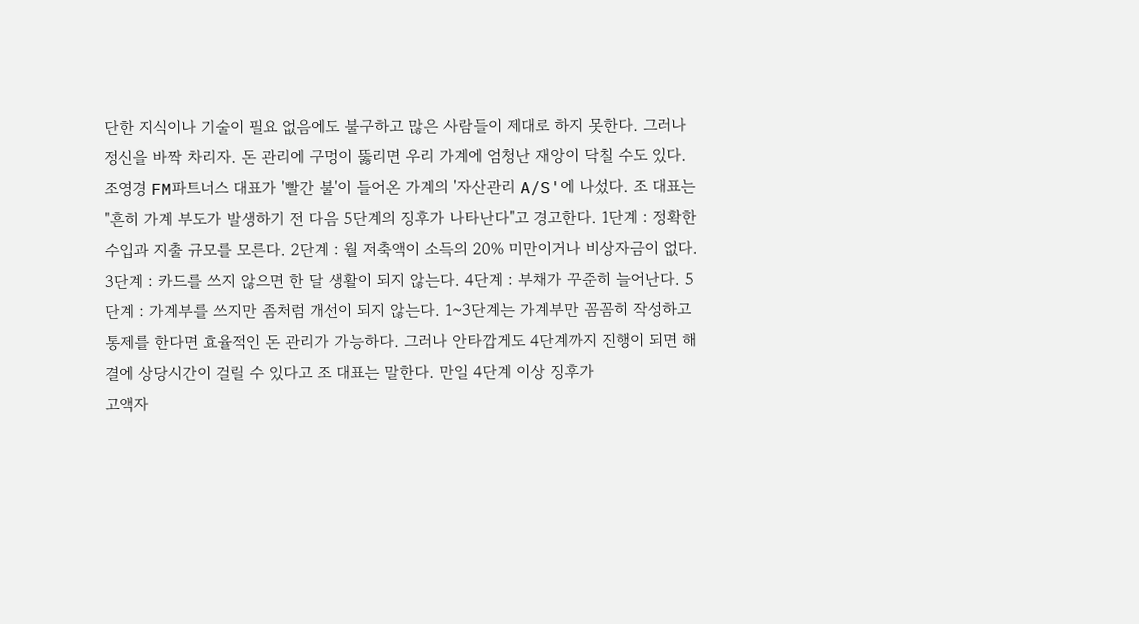단한 지식이나 기술이 필요 없음에도 불구하고 많은 사람들이 제대로 하지 못한다. 그러나 정신을 바짝 차리자. 돈 관리에 구멍이 뚫리면 우리 가계에 엄청난 재앙이 닥칠 수도 있다. 조영경 FM파트너스 대표가 '빨간 불'이 들어온 가계의 '자산관리 A/S'에 나섰다. 조 대표는 "흔히 가계 부도가 발생하기 전 다음 5단계의 징후가 나타난다"고 경고한다. 1단계 : 정확한 수입과 지출 규모를 모른다. 2단계 : 월 저축액이 소득의 20% 미만이거나 비상자금이 없다. 3단계 : 카드를 쓰지 않으면 한 달 생활이 되지 않는다. 4단계 : 부채가 꾸준히 늘어난다. 5단계 : 가계부를 쓰지만 좀처럼 개선이 되지 않는다. 1~3단계는 가계부만 꼼꼼히 작성하고 통제를 한다면 효율적인 돈 관리가 가능하다. 그러나 안타깝게도 4단계까지 진행이 되면 해결에 상당시간이 걸릴 수 있다고 조 대표는 말한다. 만일 4단계 이상 징후가
고액자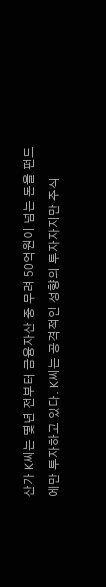산가 K씨는 몇년 전부터 금융자산 중 무려 50억원이 넘는 돈을 펀드에만 투자하고 있다. K씨는 공격적인 성향의 투자자지만 주식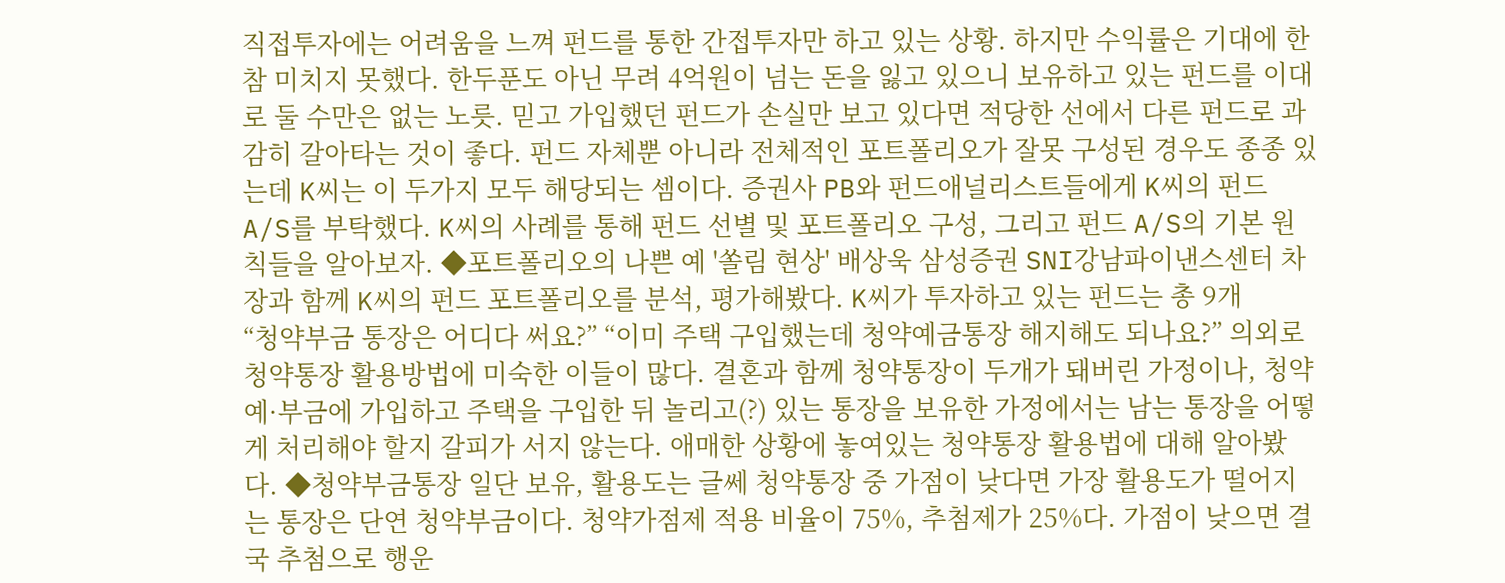직접투자에는 어려움을 느껴 펀드를 통한 간접투자만 하고 있는 상황. 하지만 수익률은 기대에 한참 미치지 못했다. 한두푼도 아닌 무려 4억원이 넘는 돈을 잃고 있으니 보유하고 있는 펀드를 이대로 둘 수만은 없는 노릇. 믿고 가입했던 펀드가 손실만 보고 있다면 적당한 선에서 다른 펀드로 과감히 갈아타는 것이 좋다. 펀드 자체뿐 아니라 전체적인 포트폴리오가 잘못 구성된 경우도 종종 있는데 K씨는 이 두가지 모두 해당되는 셈이다. 증권사 PB와 펀드애널리스트들에게 K씨의 펀드 A/S를 부탁했다. K씨의 사례를 통해 펀드 선별 및 포트폴리오 구성, 그리고 펀드 A/S의 기본 원칙들을 알아보자. ◆포트폴리오의 나쁜 예 '쏠림 현상' 배상욱 삼성증권 SNI강남파이낸스센터 차장과 함께 K씨의 펀드 포트폴리오를 분석, 평가해봤다. K씨가 투자하고 있는 펀드는 총 9개
“청약부금 통장은 어디다 써요?” “이미 주택 구입했는데 청약예금통장 해지해도 되나요?” 의외로 청약통장 활용방법에 미숙한 이들이 많다. 결혼과 함께 청약통장이 두개가 돼버린 가정이나, 청약예·부금에 가입하고 주택을 구입한 뒤 놀리고(?) 있는 통장을 보유한 가정에서는 남는 통장을 어떻게 처리해야 할지 갈피가 서지 않는다. 애매한 상황에 놓여있는 청약통장 활용법에 대해 알아봤다. ◆청약부금통장 일단 보유, 활용도는 글쎄 청약통장 중 가점이 낮다면 가장 활용도가 떨어지는 통장은 단연 청약부금이다. 청약가점제 적용 비율이 75%, 추첨제가 25%다. 가점이 낮으면 결국 추첨으로 행운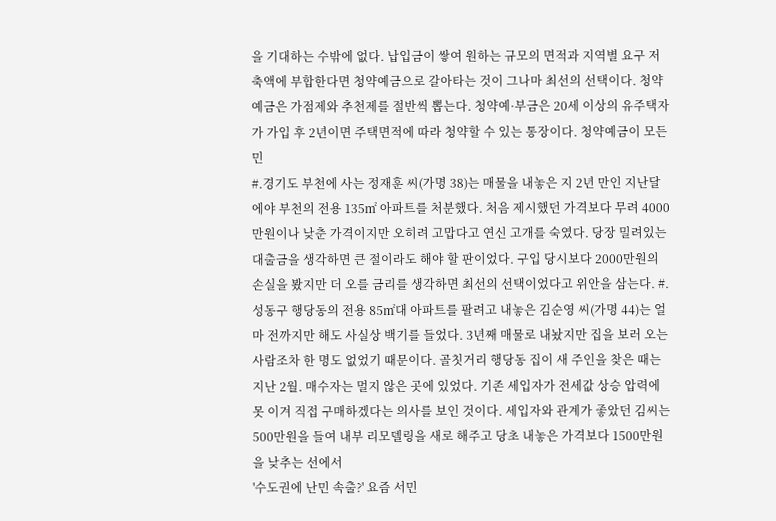을 기대하는 수밖에 없다. 납입금이 쌓여 원하는 규모의 면적과 지역별 요구 저축액에 부합한다면 청약예금으로 갈아타는 것이 그나마 최선의 선택이다. 청약예금은 가점제와 추천제를 절반씩 뽑는다. 청약예·부금은 20세 이상의 유주택자가 가입 후 2년이면 주택면적에 따라 청약할 수 있는 통장이다. 청약예금이 모든 민
#.경기도 부천에 사는 정재훈 씨(가명 38)는 매물을 내놓은 지 2년 만인 지난달에야 부천의 전용 135㎡ 아파트를 처분했다. 처음 제시했던 가격보다 무려 4000만원이나 낮춘 가격이지만 오히려 고맙다고 연신 고개를 숙였다. 당장 밀려있는 대출금을 생각하면 큰 절이라도 해야 할 판이었다. 구입 당시보다 2000만원의 손실을 봤지만 더 오를 금리를 생각하면 최선의 선택이었다고 위안을 삼는다. #.성동구 행당동의 전용 85㎡대 아파트를 팔려고 내놓은 김순영 씨(가명 44)는 얼마 전까지만 해도 사실상 백기를 들었다. 3년째 매물로 내놨지만 집을 보러 오는 사람조차 한 명도 없었기 때문이다. 골칫거리 행당동 집이 새 주인을 찾은 때는 지난 2월. 매수자는 멀지 않은 곳에 있었다. 기존 세입자가 전세값 상승 압력에 못 이겨 직접 구매하겠다는 의사를 보인 것이다. 세입자와 관계가 좋았던 김씨는 500만원을 들여 내부 리모델링을 새로 해주고 당초 내놓은 가격보다 1500만원을 낮추는 선에서
'수도권에 난민 속출?' 요즘 서민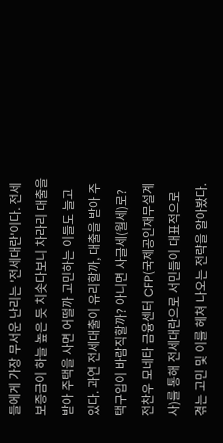들에게 가장 무서운 난리는 '전세대란'이다. 전세보증금이 하늘 높은 듯 치솟다보니 차라리 대출을 받아 주택을 사면 어떨까 고민하는 이들도 늘고 있다. 과연 전세대출이 유리할까, 대출을 받아 주택구입이 바람직할까? 아니면 사글세(월세)로? 전찬우 모네타 금융센터 CFP(국제공인재무설계사)를 통해 전세대란으로 서민들이 대표적으로 겪는 고민 및 이를 헤쳐 나오는 전략을 알아봤다.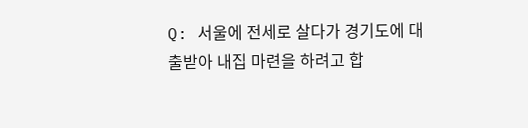Q: 서울에 전세로 살다가 경기도에 대출받아 내집 마련을 하려고 합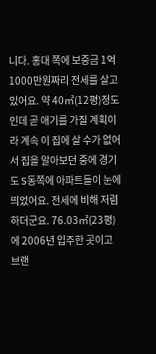니다. 홍대 쪽에 보증금 1억1000만원짜리 전세를 살고 있어요. 약 40㎡(12평)정도인데 곧 애기를 가질 계획이라 계속 이 집에 살 수가 없어서 집을 알아보던 중에 경기도 S동쪽에 아파트들이 눈에 띄었어요. 전세에 비해 저렴하더군요. 76.03㎡(23평)에 2006년 입주한 곳이고 브랜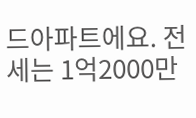드아파트에요. 전세는 1억2000만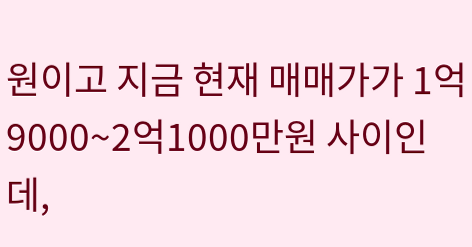원이고 지금 현재 매매가가 1억9000~2억1000만원 사이인데,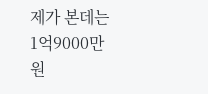제가 본데는 1억9000만원